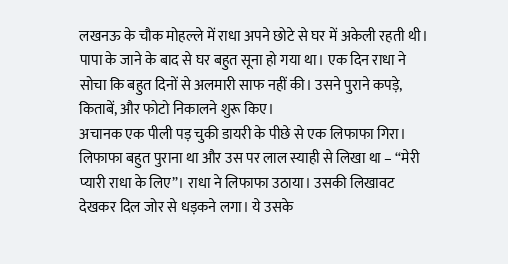लखनऊ के चौक मोहल्ले में राधा अपने छोटे से घर में अकेली रहती थी। पापा के जाने के बाद से घर बहुत सूना हो गया था। एक दिन राधा ने सोचा कि बहुत दिनों से अलमारी साफ नहीं की। उसने पुराने कपड़े, किताबें, और फोटो निकालने शुरू किए।
अचानक एक पीली पड़ चुकी डायरी के पीछे से एक लिफाफा गिरा। लिफाफा बहुत पुराना था और उस पर लाल स्याही से लिखा था – “मेरी प्यारी राधा के लिए”। राधा ने लिफाफा उठाया। उसकी लिखावट देखकर दिल जोर से धड़कने लगा। ये उसके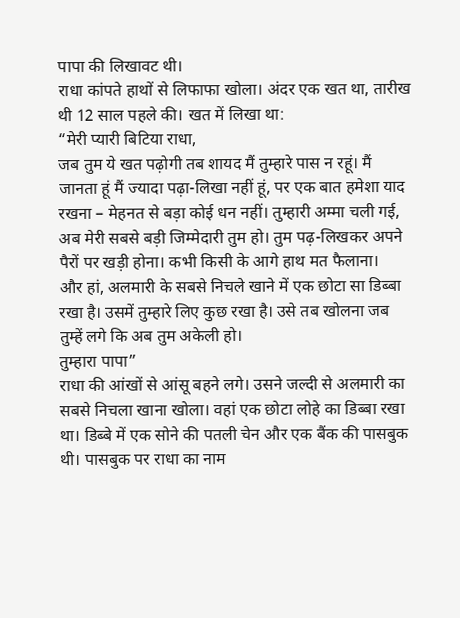पापा की लिखावट थी।
राधा कांपते हाथों से लिफाफा खोला। अंदर एक खत था, तारीख थी 12 साल पहले की। खत में लिखा था:
“मेरी प्यारी बिटिया राधा,
जब तुम ये खत पढ़ोगी तब शायद मैं तुम्हारे पास न रहूं। मैं जानता हूं मैं ज्यादा पढ़ा-लिखा नहीं हूं, पर एक बात हमेशा याद रखना – मेहनत से बड़ा कोई धन नहीं। तुम्हारी अम्मा चली गई, अब मेरी सबसे बड़ी जिम्मेदारी तुम हो। तुम पढ़-लिखकर अपने पैरों पर खड़ी होना। कभी किसी के आगे हाथ मत फैलाना।
और हां, अलमारी के सबसे निचले खाने में एक छोटा सा डिब्बा रखा है। उसमें तुम्हारे लिए कुछ रखा है। उसे तब खोलना जब तुम्हें लगे कि अब तुम अकेली हो।
तुम्हारा पापा”
राधा की आंखों से आंसू बहने लगे। उसने जल्दी से अलमारी का सबसे निचला खाना खोला। वहां एक छोटा लोहे का डिब्बा रखा था। डिब्बे में एक सोने की पतली चेन और एक बैंक की पासबुक थी। पासबुक पर राधा का नाम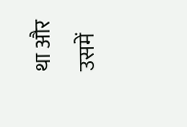था और उसमें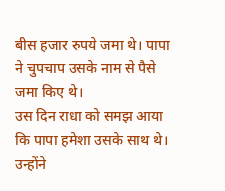बीस हजार रुपये जमा थे। पापा ने चुपचाप उसके नाम से पैसे जमा किए थे।
उस दिन राधा को समझ आया कि पापा हमेशा उसके साथ थे। उन्होंने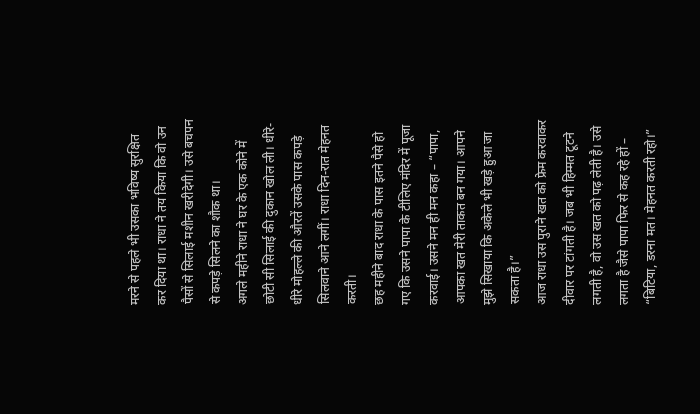मरने से पहले भी उसका भविष्य सुरक्षित कर दिया था। राधा ने तय किया कि वो उन पैसों से सिलाई मशीन खरीदेगी। उसे बचपन से कपड़े सिलने का शौक था।
अगले महीने राधा ने घर के एक कोने में छोटी सी सिलाई की दुकान खोल ली। धीरे-धीरे मोहल्ले की औरतें उसके पास कपड़े सिलवाने आने लगीं। राधा दिन-रात मेहनत करती।
छह महीने बाद राधा के पास इतने पैसे हो गए कि उसने पापा के टीलिए मंदिर में पूजा करवाई। उसने मन ही मन कहा – “पापा, आपका खत मेरी ताकत बन गया। आपने मुझे सिखाया कि अकेले भी खड़े हुआ जा सकता है।”
आज राधा उस पुराने खत को फ्रेम करवाकर दीवार पर टांगती है। जब भी हिम्मत टूटने लगती है, वो उस खत को पढ़ लेती है। उसे लगता है जैसे पापा फिर से कह रहे हों – “बिटिया, डरना मत। मेहनत करती रहो।”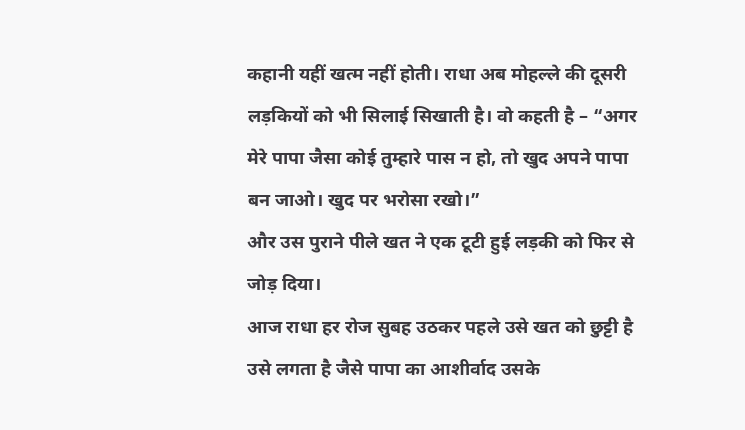कहानी यहीं खत्म नहीं होती। राधा अब मोहल्ले की दूसरी लड़कियों को भी सिलाई सिखाती है। वो कहती है – “अगर मेरे पापा जैसा कोई तुम्हारे पास न हो, तो खुद अपने पापा बन जाओ। खुद पर भरोसा रखो।”
और उस पुराने पीले खत ने एक टूटी हुई लड़की को फिर से जोड़ दिया।
आज राधा हर रोज सुबह उठकर पहले उसे खत को छुट्टी है उसे लगता है जैसे पापा का आशीर्वाद उसके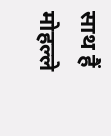साथ हैं मोहल्ले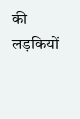की लड़कियों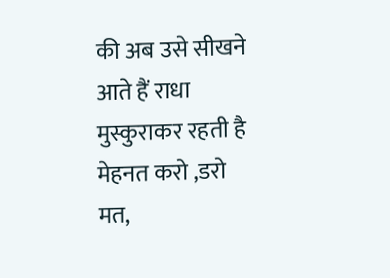की अब उसे सीखने आते हैं राधा मुस्कुराकर रहती है
मेहनत करो ,डरो मत,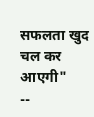सफलता खुद चल कर आएगी"
--